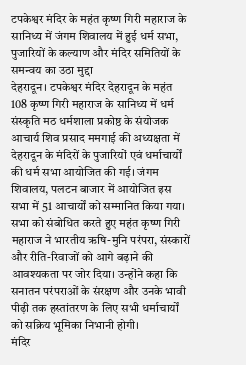टपकेश्वर मंदिर के महंत कृष्ण गिरी महाराज के सानिध्य में जंगम शिवालय में हुई धर्म सभा, पुजारियों के कल्याण और मंदिर समितियों के समन्वय का उठा मुद्दा
देहरादून। टपकेश्वर मंदिर देहरादून के महंत 108 कृष्ण गिरी महाराज के सानिध्य में धर्म संस्कृति मठ धर्मशाला प्रकोष्ठ के संयोजक आचार्य शिव प्रसाद ममगाई की अध्यक्षता में देहरादून के मंदिरों के पुजारियों एवं धर्माचार्यों की धर्म सभा आयोजित की गई। जंगम शिवालय, पलटन बाजार में आयोजित इस सभा में 51 आचार्यों को सम्मानित किया गया।
सभा को संबोधित करते हुए महंत कृष्ण गिरी महाराज ने भारतीय ऋषि-मुनि परंपरा, संस्कारों और रीति-रिवाजों को आगे बढ़ाने की आवश्यकता पर जोर दिया। उन्होंने कहा कि सनातन परंपराओं के संरक्षण और उनके भावी पीढ़ी तक हस्तांतरण के लिए सभी धर्माचार्यों को सक्रिय भूमिका निभानी होगी।
मंदिर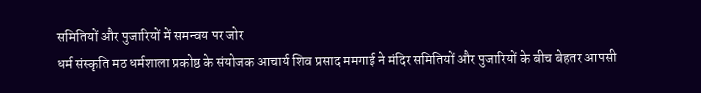समितियों और पुजारियों में समन्वय पर जोर
धर्म संस्कृति मठ धर्मशाला प्रकोष्ठ के संयोजक आचार्य शिव प्रसाद ममगाई ने मंदिर समितियों और पुजारियों के बीच बेहतर आपसी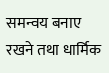समन्वय बनाए रखने तथा धार्मिक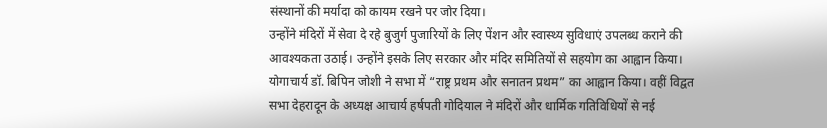संस्थानों की मर्यादा को कायम रखने पर जोर दिया।
उन्होंने मंदिरों में सेवा दे रहे बुजुर्ग पुजारियों के लिए पेंशन और स्वास्थ्य सुविधाएं उपलब्ध कराने की आवश्यकता उठाई। उन्होंने इसके लिए सरकार और मंदिर समितियों से सहयोग का आह्वान किया।
योगाचार्य डॉ. बिपिन जोशी ने सभा में “राष्ट्र प्रथम और सनातन प्रथम” का आह्वान किया। वहीं विद्वत सभा देहरादून के अध्यक्ष आचार्य हर्षपती गोदियाल ने मंदिरों और धार्मिक गतिविधियों से नई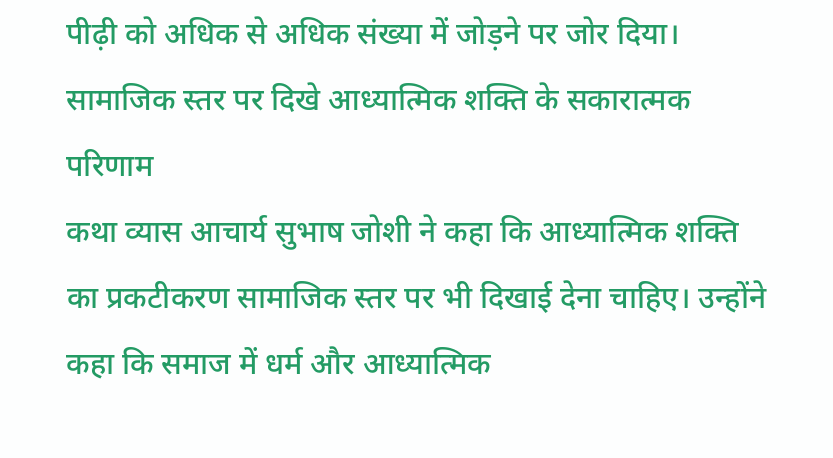पीढ़ी को अधिक से अधिक संख्या में जोड़ने पर जोर दिया।
सामाजिक स्तर पर दिखे आध्यात्मिक शक्ति के सकारात्मक परिणाम
कथा व्यास आचार्य सुभाष जोशी ने कहा कि आध्यात्मिक शक्ति का प्रकटीकरण सामाजिक स्तर पर भी दिखाई देना चाहिए। उन्होंने कहा कि समाज में धर्म और आध्यात्मिक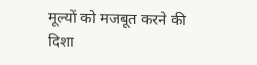मूल्यों को मजबूत करने की दिशा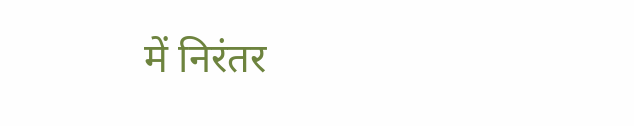में निरंतर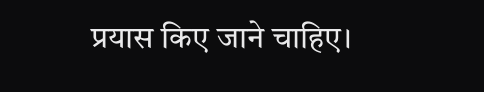प्रयास किए जाने चाहिए।